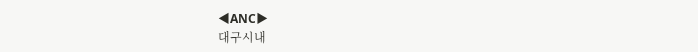◀ANC▶
대구시내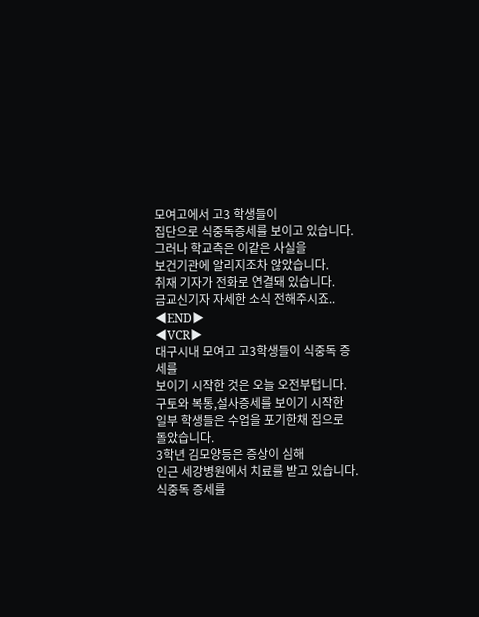모여고에서 고3 학생들이
집단으로 식중독증세를 보이고 있습니다.
그러나 학교측은 이같은 사실을
보건기관에 알리지조차 않았습니다.
취재 기자가 전화로 연결돼 있습니다.
금교신기자 자세한 소식 전해주시죠..
◀END▶
◀VCR▶
대구시내 모여고 고3학생들이 식중독 증세를
보이기 시작한 것은 오늘 오전부텁니다.
구토와 복통,설사증세를 보이기 시작한
일부 학생들은 수업을 포기한채 집으로
돌았습니다.
3학년 김모양등은 증상이 심해
인근 세강병원에서 치료를 받고 있습니다.
식중독 증세를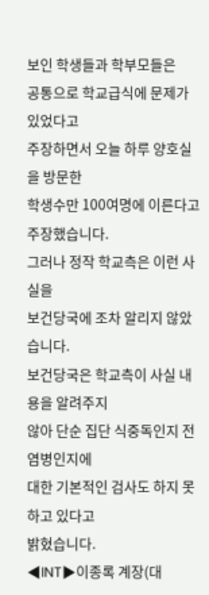보인 학생들과 학부모들은
공통으로 학교급식에 문제가 있었다고
주장하면서 오늘 하루 양호실을 방문한
학생수만 100여명에 이른다고 주장했습니다.
그러나 정작 학교측은 이런 사실을
보건당국에 조차 알리지 않았습니다.
보건당국은 학교측이 사실 내용을 알려주지
않아 단순 집단 식중독인지 전염병인지에
대한 기본적인 검사도 하지 못하고 있다고
밝혔습니다.
◀INT▶이종록 계장(대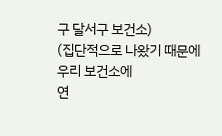구 달서구 보건소)
(집단적으로 나왔기 때문에 우리 보건소에
연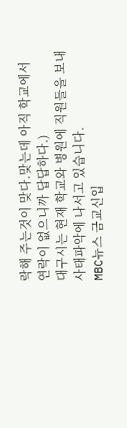락해 주는것이 맞다.맞는데 아직 학교에서
연락이 없으니까 답답하다.)
대구시는 현재 학교와 병원에 직원들을 보내
사태파악에 나서고 있습니다.
MBC뉴스 금교신입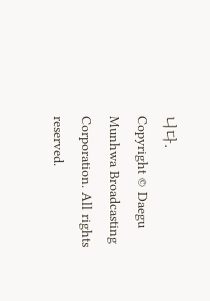니다.
Copyright © Daegu Munhwa Broadcasting Corporation. All rights reserved.